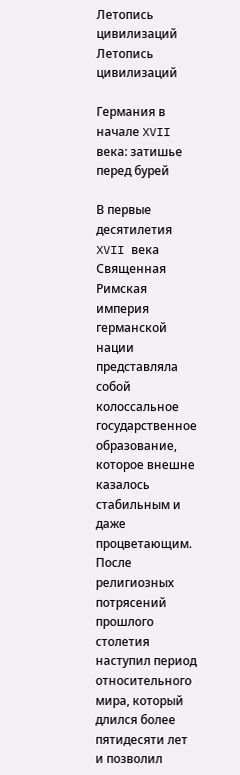Летопись цивилизаций
Летопись цивилизаций

Германия в начале XVII века: затишье перед бурей

В первые десятилетия XVII века Священная Римская империя германской нации представляла собой колоссальное государственное образование, которое внешне казалось стабильным и даже процветающим. После религиозных потрясений прошлого столетия наступил период относительного мира, который длился более пятидесяти лет и позволил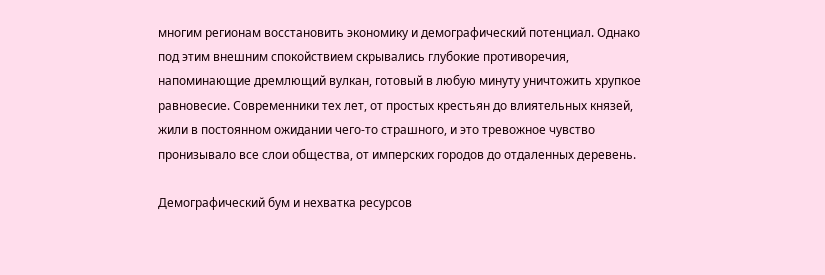многим регионам восстановить экономику и демографический потенциал. Однако под этим внешним спокойствием скрывались глубокие противоречия, напоминающие дремлющий вулкан, готовый в любую минуту уничтожить хрупкое равновесие. Современники тех лет, от простых крестьян до влиятельных князей, жили в постоянном ожидании чего-то страшного, и это тревожное чувство пронизывало все слои общества, от имперских городов до отдаленных деревень.

Демографический бум и нехватка ресурсов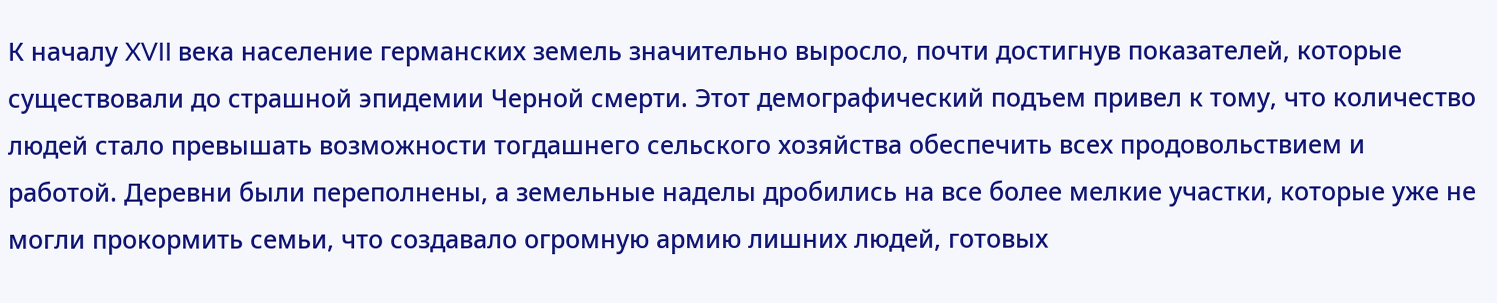К началу XVII века население германских земель значительно выросло, почти достигнув показателей, которые существовали до страшной эпидемии Черной смерти. Этот демографический подъем привел к тому, что количество людей стало превышать возможности тогдашнего сельского хозяйства обеспечить всех продовольствием и работой. Деревни были переполнены, а земельные наделы дробились на все более мелкие участки, которые уже не могли прокормить семьи, что создавало огромную армию лишних людей, готовых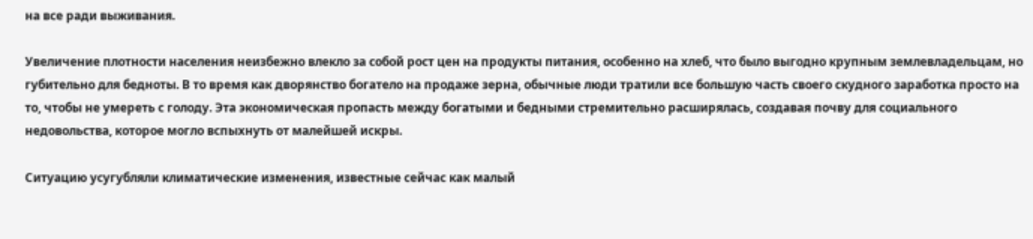на все ради выживания.

Увеличение плотности населения неизбежно влекло за собой рост цен на продукты питания, особенно на хлеб, что было выгодно крупным землевладельцам, но губительно для бедноты. В то время как дворянство богатело на продаже зерна, обычные люди тратили все большую часть своего скудного заработка просто на то, чтобы не умереть с голоду. Эта экономическая пропасть между богатыми и бедными стремительно расширялась, создавая почву для социального недовольства, которое могло вспыхнуть от малейшей искры.

Ситуацию усугубляли климатические изменения, известные сейчас как малый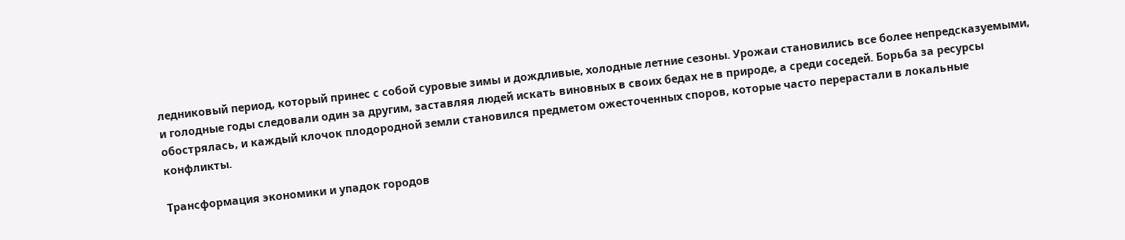ледниковый период, который принес с собой суровые зимы и дождливые, холодные летние сезоны. Урожаи становились все более непредсказуемыми, и голодные годы следовали один за другим, заставляя людей искать виновных в своих бедах не в природе, а среди соседей. Борьба за ресурсы обострялась, и каждый клочок плодородной земли становился предметом ожесточенных споров, которые часто перерастали в локальные конфликты.

Трансформация экономики и упадок городов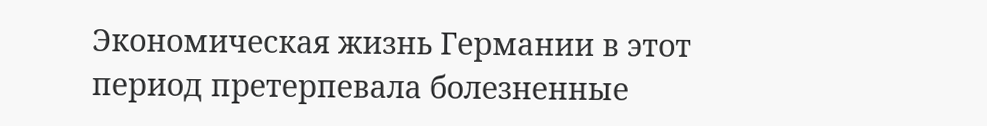Экономическая жизнь Германии в этот период претерпевала болезненные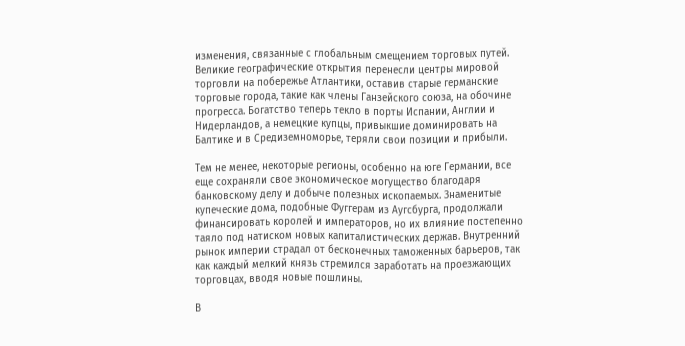изменения, связанные с глобальным смещением торговых путей. Великие географические открытия перенесли центры мировой торговли на побережье Атлантики, оставив старые германские торговые города, такие как члены Ганзейского союза, на обочине прогресса. Богатство теперь текло в порты Испании, Англии и Нидерландов, а немецкие купцы, привыкшие доминировать на Балтике и в Средиземноморье, теряли свои позиции и прибыли.

Тем не менее, некоторые регионы, особенно на юге Германии, все еще сохраняли свое экономическое могущество благодаря банковскому делу и добыче полезных ископаемых. Знаменитые купеческие дома, подобные Фуггерам из Аугсбурга, продолжали финансировать королей и императоров, но их влияние постепенно таяло под натиском новых капиталистических держав. Внутренний рынок империи страдал от бесконечных таможенных барьеров, так как каждый мелкий князь стремился заработать на проезжающих торговцах, вводя новые пошлины.

В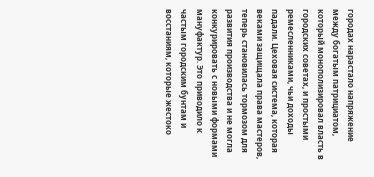городах нарастало напряжение между богатым патрициатом, который монополизировал власть в городских советах, и простыми ремесленниками, чьи доходы падали. Цеховая система, которая веками защищала права мастеров, теперь становилась тормозом для развития производства и не могла конкурировать с новыми формами мануфактур. Это приводило к частым городским бунтам и восстаниям, которые жестоко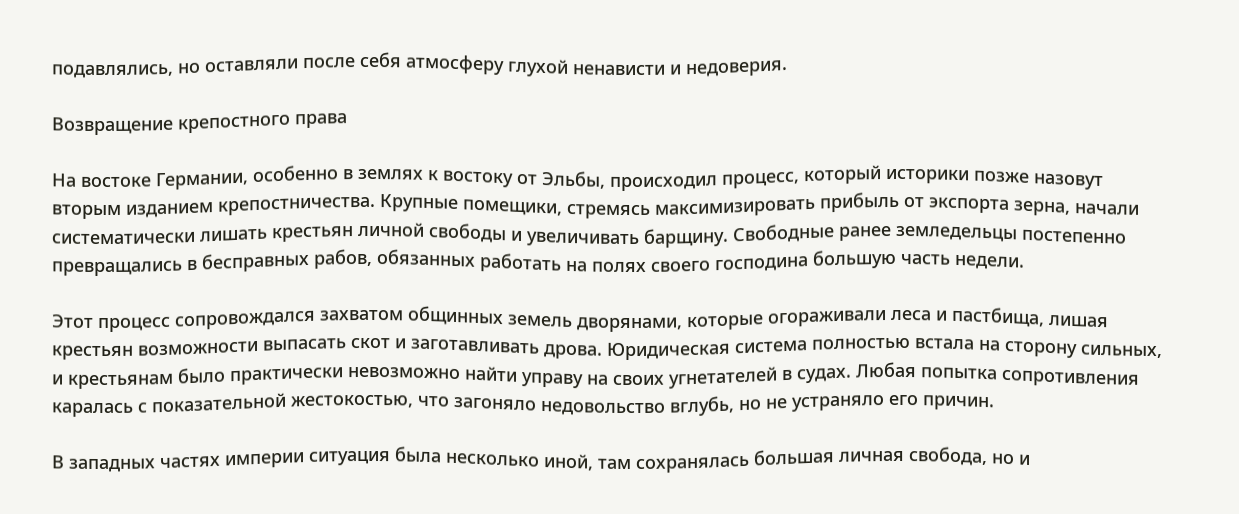подавлялись, но оставляли после себя атмосферу глухой ненависти и недоверия.

Возвращение крепостного права

На востоке Германии, особенно в землях к востоку от Эльбы, происходил процесс, который историки позже назовут вторым изданием крепостничества. Крупные помещики, стремясь максимизировать прибыль от экспорта зерна, начали систематически лишать крестьян личной свободы и увеличивать барщину. Свободные ранее земледельцы постепенно превращались в бесправных рабов, обязанных работать на полях своего господина большую часть недели.

Этот процесс сопровождался захватом общинных земель дворянами, которые огораживали леса и пастбища, лишая крестьян возможности выпасать скот и заготавливать дрова. Юридическая система полностью встала на сторону сильных, и крестьянам было практически невозможно найти управу на своих угнетателей в судах. Любая попытка сопротивления каралась с показательной жестокостью, что загоняло недовольство вглубь, но не устраняло его причин.

В западных частях империи ситуация была несколько иной, там сохранялась большая личная свобода, но и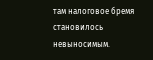там налоговое бремя становилось невыносимым.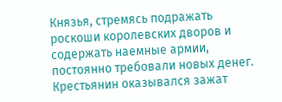Князья, стремясь подражать роскоши королевских дворов и содержать наемные армии, постоянно требовали новых денег. Крестьянин оказывался зажат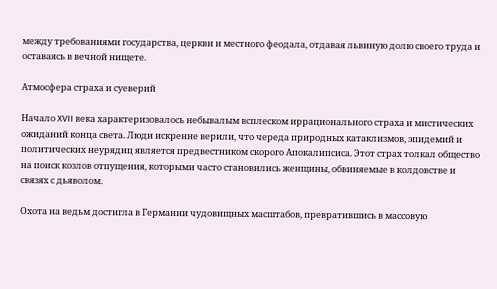между требованиями государства, церкви и местного феодала, отдавая львиную долю своего труда и оставаясь в вечной нищете.

Атмосфера страха и суеверий

Начало XVII века характеризовалось небывалым всплеском иррационального страха и мистических ожиданий конца света. Люди искренне верили, что череда природных катаклизмов, эпидемий и политических неурядиц является предвестником скорого Апокалипсиса. Этот страх толкал общество на поиск козлов отпущения, которыми часто становились женщины, обвиняемые в колдовстве и связях с дьяволом.

Охота на ведьм достигла в Германии чудовищных масштабов, превратившись в массовую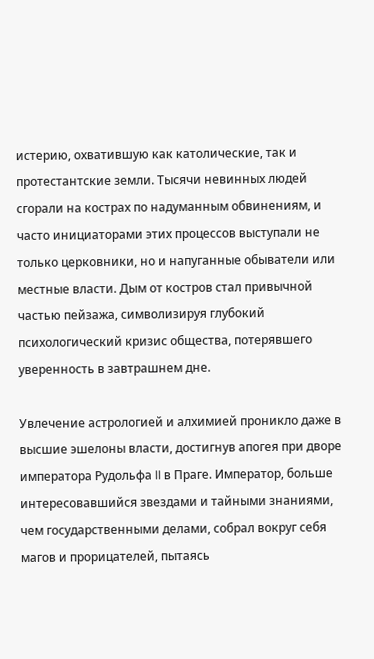истерию, охватившую как католические, так и протестантские земли. Тысячи невинных людей сгорали на кострах по надуманным обвинениям, и часто инициаторами этих процессов выступали не только церковники, но и напуганные обыватели или местные власти. Дым от костров стал привычной частью пейзажа, символизируя глубокий психологический кризис общества, потерявшего уверенность в завтрашнем дне.

Увлечение астрологией и алхимией проникло даже в высшие эшелоны власти, достигнув апогея при дворе императора Рудольфа II в Праге. Император, больше интересовавшийся звездами и тайными знаниями, чем государственными делами, собрал вокруг себя магов и прорицателей, пытаясь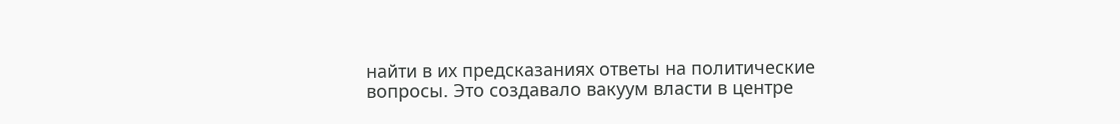найти в их предсказаниях ответы на политические вопросы. Это создавало вакуум власти в центре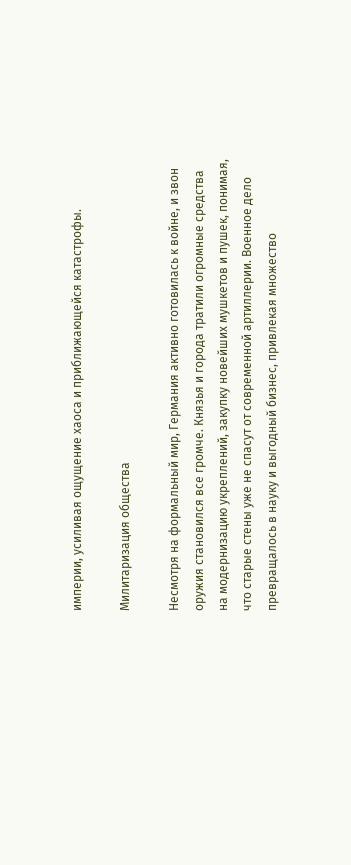империи, усиливая ощущение хаоса и приближающейся катастрофы.

Милитаризация общества

Несмотря на формальный мир, Германия активно готовилась к войне, и звон оружия становился все громче. Князья и города тратили огромные средства на модернизацию укреплений, закупку новейших мушкетов и пушек, понимая, что старые стены уже не спасут от современной артиллерии. Военное дело превращалось в науку и выгодный бизнес, привлекая множество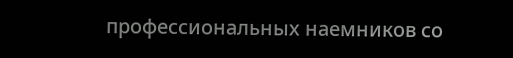профессиональных наемников со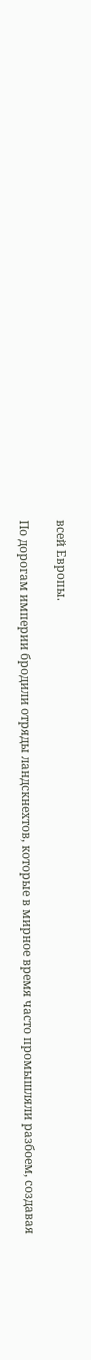всей Европы.

По дорогам империи бродили отряды ландскнехтов, которые в мирное время часто промышляли разбоем, создавая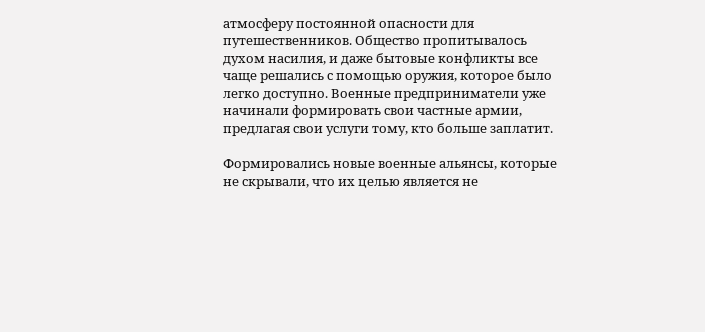атмосферу постоянной опасности для путешественников. Общество пропитывалось духом насилия, и даже бытовые конфликты все чаще решались с помощью оружия, которое было легко доступно. Военные предприниматели уже начинали формировать свои частные армии, предлагая свои услуги тому, кто больше заплатит.

Формировались новые военные альянсы, которые не скрывали, что их целью является не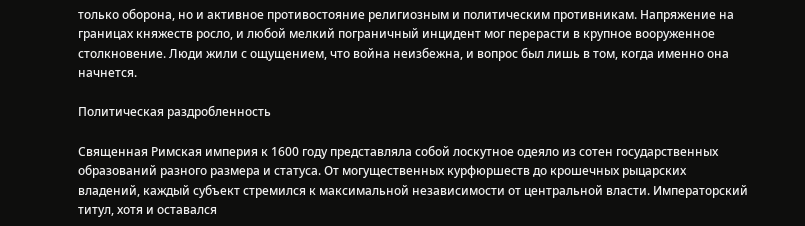только оборона, но и активное противостояние религиозным и политическим противникам. Напряжение на границах княжеств росло, и любой мелкий пограничный инцидент мог перерасти в крупное вооруженное столкновение. Люди жили с ощущением, что война неизбежна, и вопрос был лишь в том, когда именно она начнется.

Политическая раздробленность

Священная Римская империя к 1600 году представляла собой лоскутное одеяло из сотен государственных образований разного размера и статуса. От могущественных курфюршеств до крошечных рыцарских владений, каждый субъект стремился к максимальной независимости от центральной власти. Императорский титул, хотя и оставался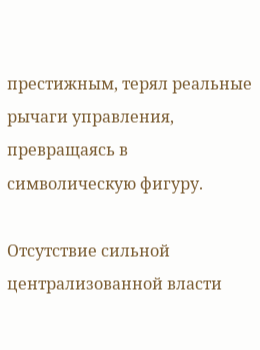престижным, терял реальные рычаги управления, превращаясь в символическую фигуру.

Отсутствие сильной централизованной власти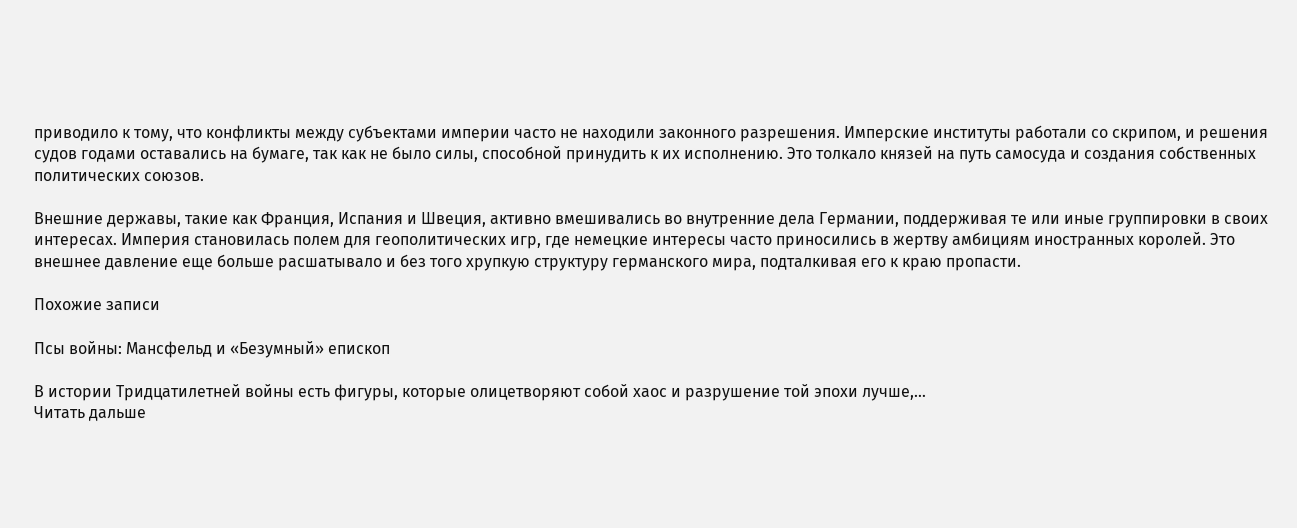приводило к тому, что конфликты между субъектами империи часто не находили законного разрешения. Имперские институты работали со скрипом, и решения судов годами оставались на бумаге, так как не было силы, способной принудить к их исполнению. Это толкало князей на путь самосуда и создания собственных политических союзов.

Внешние державы, такие как Франция, Испания и Швеция, активно вмешивались во внутренние дела Германии, поддерживая те или иные группировки в своих интересах. Империя становилась полем для геополитических игр, где немецкие интересы часто приносились в жертву амбициям иностранных королей. Это внешнее давление еще больше расшатывало и без того хрупкую структуру германского мира, подталкивая его к краю пропасти.

Похожие записи

Псы войны: Мансфельд и «Безумный» епископ

В истории Тридцатилетней войны есть фигуры, которые олицетворяют собой хаос и разрушение той эпохи лучше,…
Читать дальше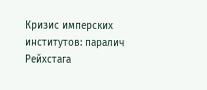Кризис имперских институтов: паралич Рейхстага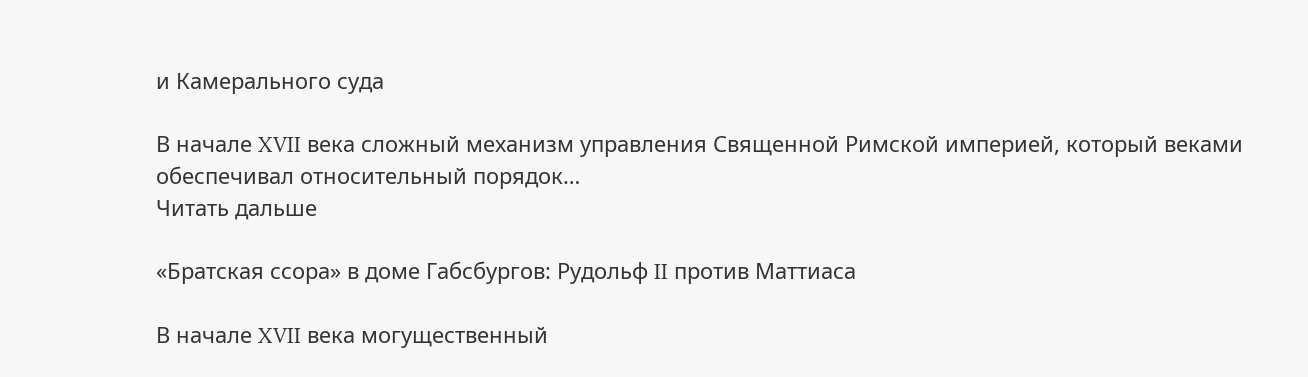и Камерального суда

В начале XVII века сложный механизм управления Священной Римской империей, который веками обеспечивал относительный порядок…
Читать дальше

«Братская ссора» в доме Габсбургов: Рудольф II против Маттиаса

В начале XVII века могущественный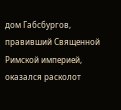дом Габсбургов, правивший Священной Римской империей, оказался расколот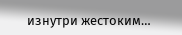изнутри жестоким…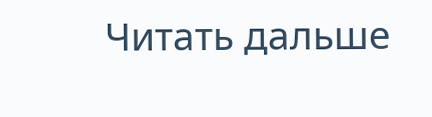Читать дальше